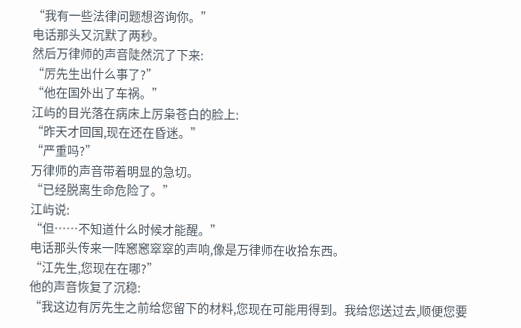“我有一些法律问题想咨询你。”
电话那头又沉默了两秒。
然后万律师的声音陡然沉了下来:
“厉先生出什么事了?”
“他在国外出了车祸。”
江屿的目光落在病床上厉枭苍白的脸上:
“昨天才回国,现在还在昏迷。”
“严重吗?”
万律师的声音带着明显的急切。
“已经脱离生命危险了。”
江屿说:
“但……不知道什么时候才能醒。”
电话那头传来一阵窸窸窣窣的声响,像是万律师在收拾东西。
“江先生,您现在在哪?”
他的声音恢复了沉稳:
“我这边有厉先生之前给您留下的材料,您现在可能用得到。我给您送过去,顺便您要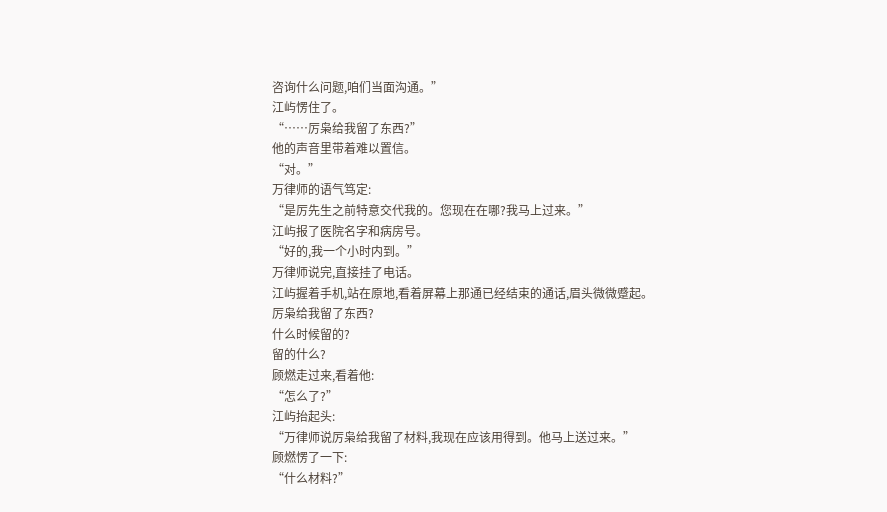咨询什么问题,咱们当面沟通。”
江屿愣住了。
“……厉枭给我留了东西?”
他的声音里带着难以置信。
“对。”
万律师的语气笃定:
“是厉先生之前特意交代我的。您现在在哪?我马上过来。”
江屿报了医院名字和病房号。
“好的,我一个小时内到。”
万律师说完,直接挂了电话。
江屿握着手机,站在原地,看着屏幕上那通已经结束的通话,眉头微微蹙起。
厉枭给我留了东西?
什么时候留的?
留的什么?
顾燃走过来,看着他:
“怎么了?”
江屿抬起头:
“万律师说厉枭给我留了材料,我现在应该用得到。他马上送过来。”
顾燃愣了一下:
“什么材料?”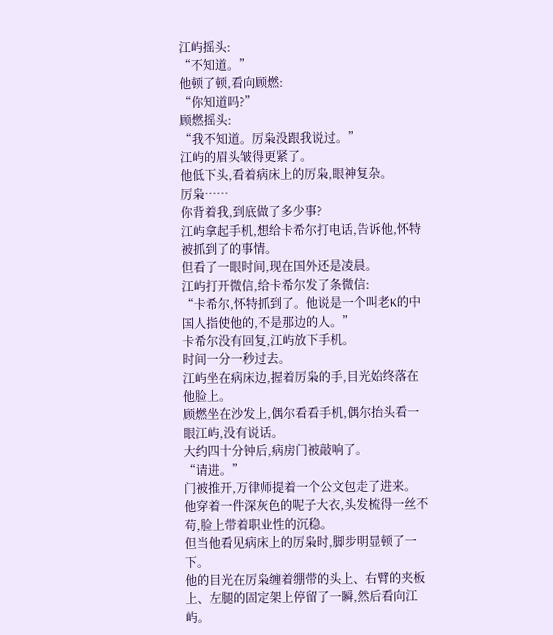江屿摇头:
“不知道。”
他顿了顿,看向顾燃:
“你知道吗?”
顾燃摇头:
“我不知道。厉枭没跟我说过。”
江屿的眉头皱得更紧了。
他低下头,看着病床上的厉枭,眼神复杂。
厉枭……
你背着我,到底做了多少事?
江屿拿起手机,想给卡希尔打电话,告诉他,怀特被抓到了的事情。
但看了一眼时间,现在国外还是凌晨。
江屿打开微信,给卡希尔发了条微信:
“卡希尔,怀特抓到了。他说是一个叫老K的中国人指使他的,不是那边的人。”
卡希尔没有回复,江屿放下手机。
时间一分一秒过去。
江屿坐在病床边,握着厉枭的手,目光始终落在他脸上。
顾燃坐在沙发上,偶尔看看手机,偶尔抬头看一眼江屿,没有说话。
大约四十分钟后,病房门被敲响了。
“请进。”
门被推开,万律师提着一个公文包走了进来。
他穿着一件深灰色的呢子大衣,头发梳得一丝不苟,脸上带着职业性的沉稳。
但当他看见病床上的厉枭时,脚步明显顿了一下。
他的目光在厉枭缠着绷带的头上、右臂的夹板上、左腿的固定架上停留了一瞬,然后看向江屿。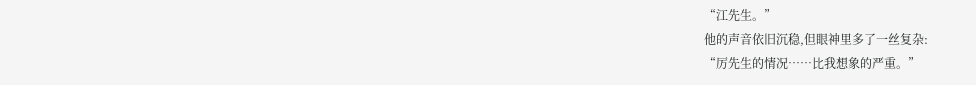“江先生。”
他的声音依旧沉稳,但眼神里多了一丝复杂:
“厉先生的情况……比我想象的严重。”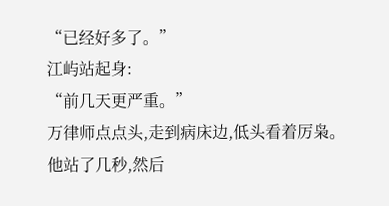“已经好多了。”
江屿站起身:
“前几天更严重。”
万律师点点头,走到病床边,低头看着厉枭。
他站了几秒,然后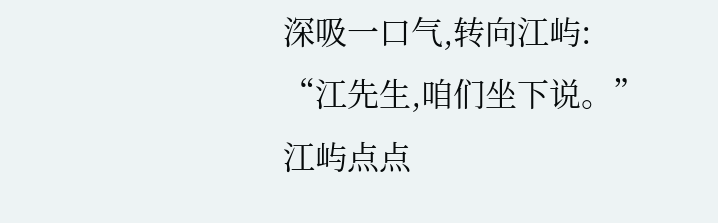深吸一口气,转向江屿:
“江先生,咱们坐下说。”
江屿点点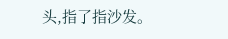头,指了指沙发。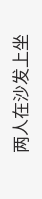两人在沙发上坐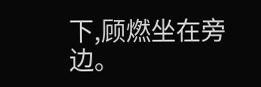下,顾燃坐在旁边。